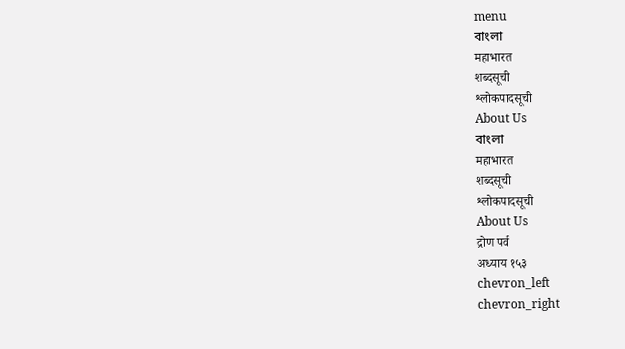menu
বাংলা
महाभारत
शब्दसूची
श्लोकपादसूची
About Us
বাংলা
महाभारत
शब्दसूची
श्लोकपादसूची
About Us
द्रोण पर्व
अध्याय १५३
chevron_left
chevron_right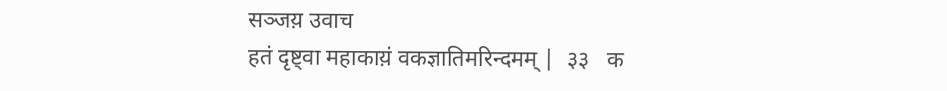सञ्जय़ उवाच
हतं दृष्ट्वा महाकाय़ं वकज्ञातिमरिन्दमम् |  ३३   क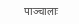पाञ्चालाः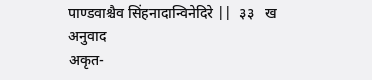पाण्डवाश्चैव सिंहनादान्विनेदिरे ||  ३३   ख
अनुवाद
अकृत-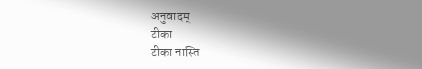अनुवादम्
टीका
टीका नास्ति